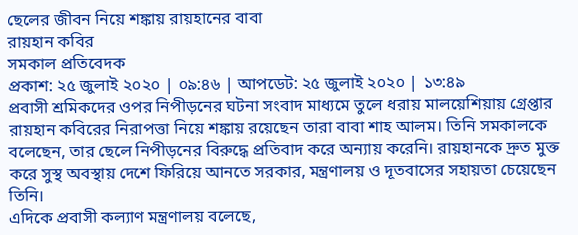ছেলের জীবন নিয়ে শঙ্কায় রায়হানের বাবা
রায়হান কবির
সমকাল প্রতিবেদক
প্রকাশ: ২৫ জুলাই ২০২০ | ০৯:৪৬ | আপডেট: ২৫ জুলাই ২০২০ | ১৩:৪৯
প্রবাসী শ্রমিকদের ওপর নিপীড়নের ঘটনা সংবাদ মাধ্যমে তুলে ধরায় মালয়েশিয়ায় গ্রেপ্তার রায়হান কবিরের নিরাপত্তা নিয়ে শঙ্কায় রয়েছেন তারা বাবা শাহ আলম। তিনি সমকালকে বলেছেন, তার ছেলে নিপীড়নের বিরুদ্ধে প্রতিবাদ করে অন্যায় করেনি। রায়হানকে দ্রুত মুক্ত করে সুস্থ অবস্থায় দেশে ফিরিয়ে আনতে সরকার, মন্ত্রণালয় ও দূতবাসের সহায়তা চেয়েছেন তিনি।
এদিকে প্রবাসী কল্যাণ মন্ত্রণালয় বলেছে,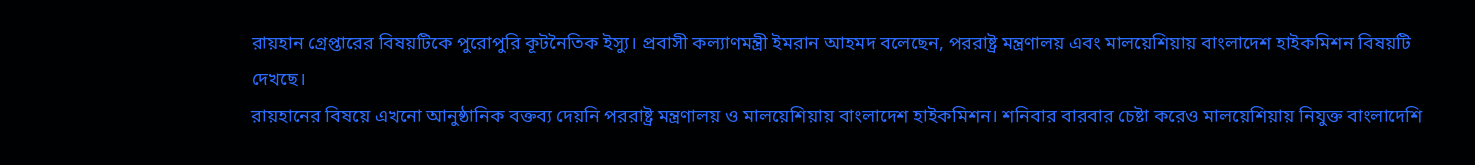রায়হান গ্রেপ্তারের বিষয়টিকে পুরোপুরি কূটনৈতিক ইস্যু। প্রবাসী কল্যাণমন্ত্রী ইমরান আহমদ বলেছেন, পররাষ্ট্র মন্ত্রণালয় এবং মালয়েশিয়ায় বাংলাদেশ হাইকমিশন বিষয়টি দেখছে।
রায়হানের বিষয়ে এখনো আনুষ্ঠানিক বক্তব্য দেয়নি পররাষ্ট্র মন্ত্রণালয় ও মালয়েশিয়ায় বাংলাদেশ হাইকমিশন। শনিবার বারবার চেষ্টা করেও মালয়েশিয়ায় নিযুক্ত বাংলাদেশি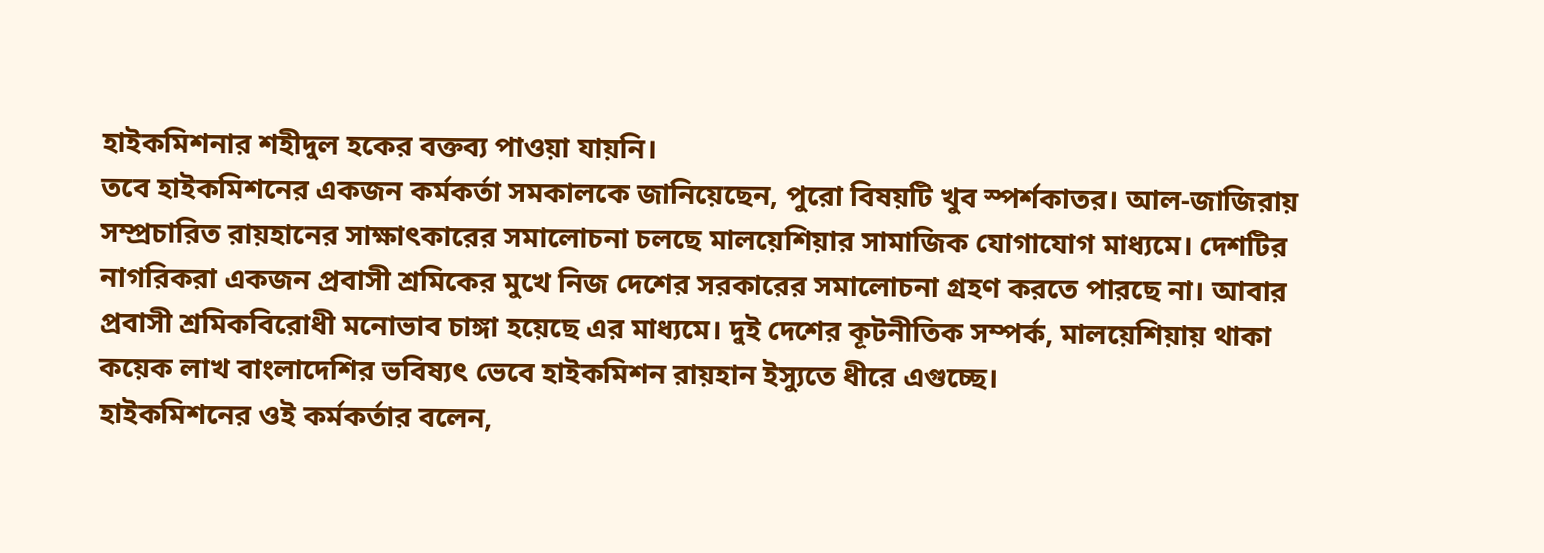হাইকমিশনার শহীদুল হকের বক্তব্য পাওয়া যায়নি।
তবে হাইকমিশনের একজন কর্মকর্তা সমকালকে জানিয়েছেন, পুরো বিষয়টি খুব স্পর্শকাতর। আল-জাজিরায় সম্প্রচারিত রায়হানের সাক্ষাৎকারের সমালোচনা চলছে মালয়েশিয়ার সামাজিক যোগাযোগ মাধ্যমে। দেশটির নাগরিকরা একজন প্রবাসী শ্রমিকের মুখে নিজ দেশের সরকারের সমালোচনা গ্রহণ করতে পারছে না। আবার প্রবাসী শ্রমিকবিরোধী মনোভাব চাঙ্গা হয়েছে এর মাধ্যমে। দুই দেশের কূটনীতিক সম্পর্ক, মালয়েশিয়ায় থাকা কয়েক লাখ বাংলাদেশির ভবিষ্যৎ ভেবে হাইকমিশন রায়হান ইস্যুতে ধীরে এগুচ্ছে।
হাইকমিশনের ওই কর্মকর্তার বলেন,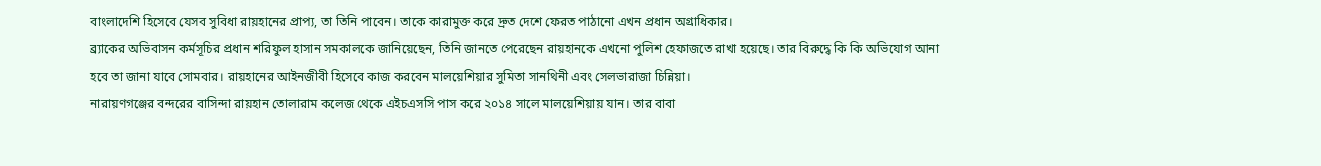বাংলাদেশি হিসেবে যেসব সুবিধা রায়হানের প্রাপ্য, তা তিনি পাবেন। তাকে কারামুক্ত করে দ্রুত দেশে ফেরত পাঠানো এখন প্রধান অগ্রাধিকার।
ব্র্যাকের অভিবাসন কর্মসূচির প্রধান শরিফুল হাসান সমকালকে জানিয়েছেন, তিনি জানতে পেরেছেন রায়হানকে এখনো পুলিশ হেফাজতে রাখা হয়েছে। তার বিরুদ্ধে কি কি অভিযোগ আনা হবে তা জানা যাবে সোমবার। রায়হানের আইনজীবী হিসেবে কাজ করবেন মালয়েশিয়ার সুমিতা সানথিনী এবং সেলভারাজা চিন্নিয়া।
নারায়ণগঞ্জের বন্দরের বাসিন্দা রায়হান তোলারাম কলেজ থেকে এইচএসসি পাস করে ২০১৪ সালে মালয়েশিয়ায় যান। তার বাবা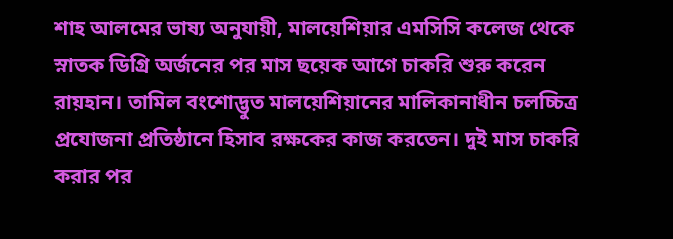শাহ আলমের ভাষ্য অনুযায়ী, মালয়েশিয়ার এমসিসি কলেজ থেকে স্নাতক ডিগ্রি অর্জনের পর মাস ছয়েক আগে চাকরি শুরু করেন রায়হান। তামিল বংশোদ্ভুত মালয়েশিয়ানের মালিকানাধীন চলচ্চিত্র প্রযোজনা প্রতিষ্ঠানে হিসাব রক্ষকের কাজ করতেন। দুই মাস চাকরি করার পর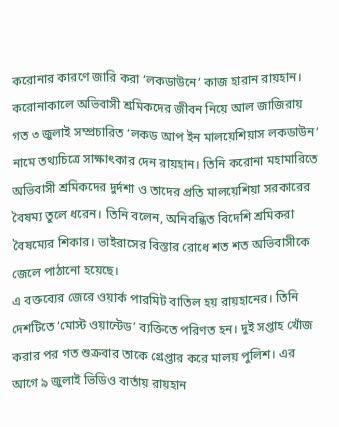করোনার কারণে জারি করা ‘লকডাউনে’ কাজ হারান রায়হান।
করোনাকালে অভিবাসী শ্রমিকদের জীবন নিয়ে আল জাজিরায় গত ৩ জুলাই সম্প্রচারিত ‘লকড আপ ইন মালয়েশিয়াস লকডাউন’ নামে তথ্যচিত্রে সাক্ষাৎকার দেন রায়হান। তিনি করোনা মহামারিতে অভিবাসী শ্রমিকদের দুর্দশা ও তাদের প্রতি মালয়েশিয়া সরকারের বৈষম্য তুলে ধরেন। তিনি বলেন, অনিবন্ধিত বিদেশি শ্রমিকরা বৈষম্যের শিকার। ভাইরাসের বিস্তার রোধে শত শত অভিবাসীকে জেলে পাঠানো হয়েছে।
এ বক্তব্যের জেরে ওয়ার্ক পারমিট বাতিল হয় রায়হানের। তিনি দেশটিতে ‘মোস্ট ওয়ান্টেড’ ব্যক্তিতে পরিণত হন। দুই সপ্তাহ খোঁজ করার পর গত শুক্রবার তাকে গ্রেপ্তার করে মালয় পুলিশ। এর আগে ৯ জুলাই ভিডিও বার্তায় রায়হান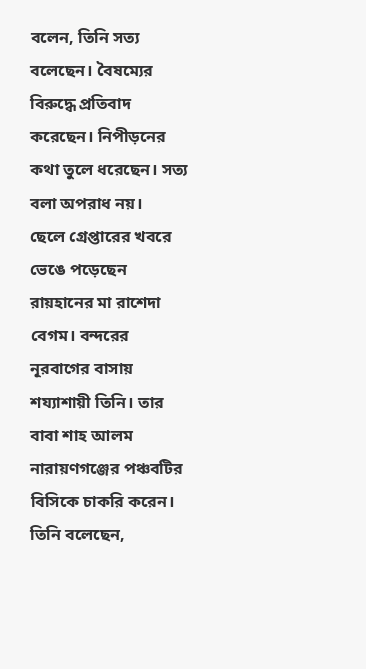বলেন, তিনি সত্য বলেছেন। বৈষম্যের বিরুদ্ধে প্রতিবাদ করেছেন। নিপীড়নের কথা তুলে ধরেছেন। সত্য বলা অপরাধ নয়।
ছেলে গ্রেপ্তারের খবরে ভেঙে পড়েছেন রায়হানের মা রাশেদা বেগম। বন্দরের নূরবাগের বাসায় শয্যাশায়ী তিনি। তার বাবা শাহ আলম নারায়ণগঞ্জের পঞ্চবটির বিসিকে চাকরি করেন। তিনি বলেছেন,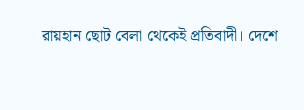রায়হান ছোট বেলা থেকেই প্রতিবাদী। দেশে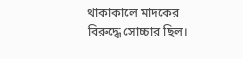থাকাকালে মাদকের বিরুদ্ধে সোচ্চার ছিল।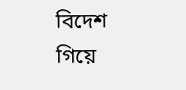বিদেশ গিয়ে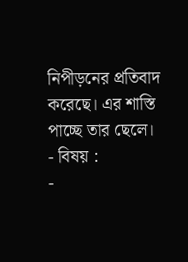নিপীড়নের প্রতিবাদ করেছে। এর শাস্তি পাচ্ছে তার ছেলে।
- বিষয় :
-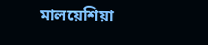মালয়েশিয়া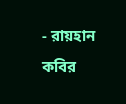- রায়হান কবির